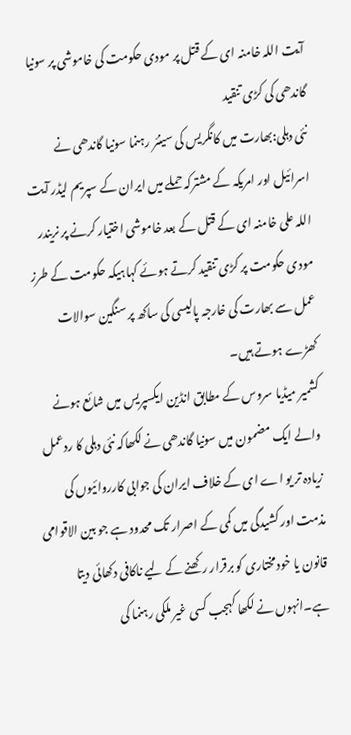آیت اللہ خامنہ ای کے قتل پر مودی حکومت کی خاموشی پر سونیا گاندھی کی کڑی تنقید
نئی دہلی:بھارت میں کانگریس کی سینئر رہنما سونیا گاندھی نے اسرائیل اور امریکہ کے مشترکہ حملے میں ایران کے سپریم لیڈر آیت اللہ علی خامنہ ای کے قتل کے بعد خاموشی اختیار کرنے پر نریندر مودی حکومت پر کڑی تنقید کرتے ہوئے کہاہیکہ حکومت کے طرز عمل سے بھارت کی خارجہ پالیسی کی ساکھ پر سنگین سوالات کھڑے ہوتے ہیں۔
کشمیر میڈیا سروس کے مطابق انڈین ایکسپریس میں شائع ہونے والے ایک مضمون میں سونیا گاندھی نے لکھاکہ نئی دہلی کا ردعمل زیادہ تر یو اے ای کے خلاف ایران کی جوابی کارروائیوں کی مذمت اور کشیدگی میں کمی کے اصرار تک محدود ہے جو بین الاقوامی قانون یا خودمختاری کو برقرار رکھنے کے لیے ناکافی دکھائی دیتا ہے۔انہوں نے لکھا کہجب کسی غیر ملکی رہنما کی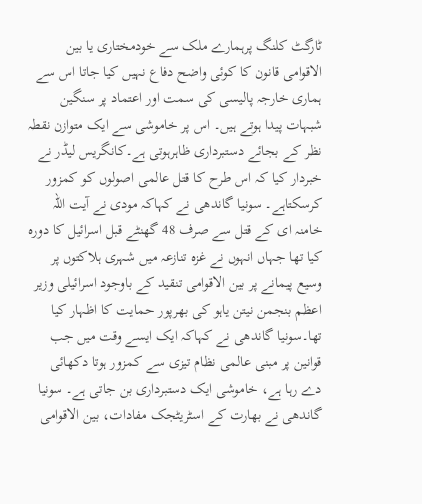ٹارگٹ کلنگ پرہمارے ملک سے خودمختاری یا بین الاقوامی قانون کا کوئی واضح دفاع نہیں کیا جاتا اس سے ہماری خارجہ پالیسی کی سمت اور اعتماد پر سنگین شبہات پیدا ہوتے ہیں۔ اس پر خاموشی سے ایک متوازن نقطہ نظر کے بجائے دستبرداری ظاہرہوتی ہے۔کانگریس لیڈر نے خبردار کیا کہ اس طرح کا قتل عالمی اصولوں کو کمزور کرسکتاہے۔ سونیا گاندھی نے کہاکہ مودی نے آیت اللہ خامنہ ای کے قتل سے صرف 48 گھنٹے قبل اسرائیل کا دورہ کیا تھا جہاں انہوں نے غزہ تنازعہ میں شہری ہلاکتوں پر وسیع پیمانے پر بین الاقوامی تنقید کے باوجود اسرائیلی وزیر اعظم بنجمن نیتن یاہو کی بھرپور حمایت کا اظہار کیا تھا۔سونیا گاندھی نے کہاکہ ایک ایسے وقت میں جب قوانین پر مبنی عالمی نظام تیزی سے کمزور ہوتا دکھائی دے رہا ہے، خاموشی ایک دستبرداری بن جاتی ہے۔ سونیا گاندھی نے بھارت کے اسٹریٹجک مفادات، بین الاقوامی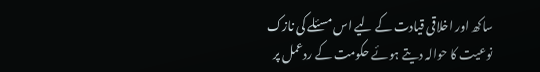ساکھ اور اخلاقی قیادت کے لیے اس مسئلے کی نازک نوعیت کا حوالہ دیتے ہوئے حکومت کے ردعمل پر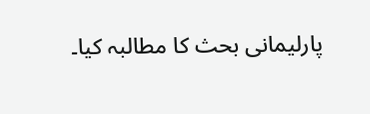پارلیمانی بحث کا مطالبہ کیا۔